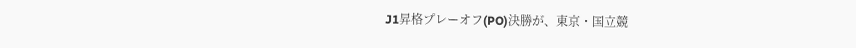J1昇格プレーオフ(PO)決勝が、東京・国立競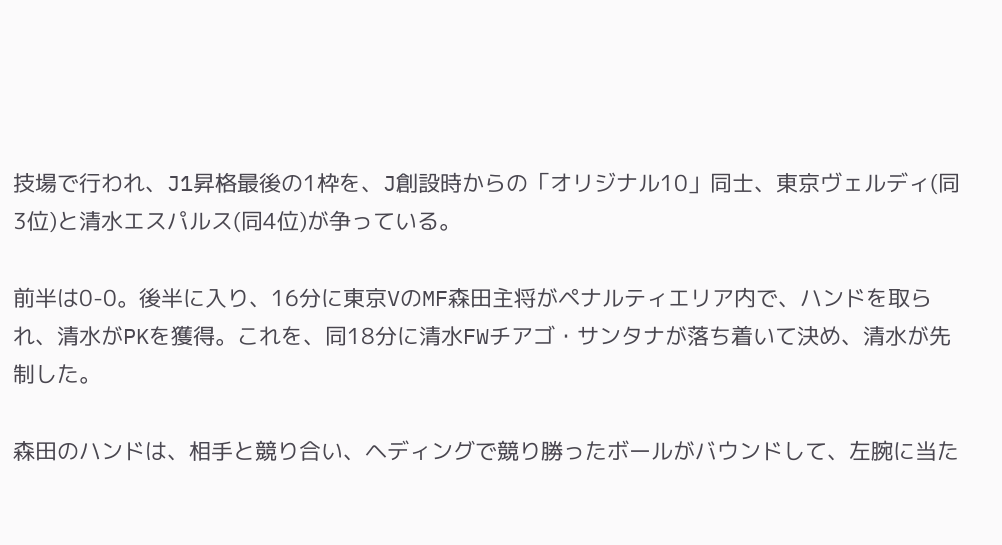技場で行われ、J1昇格最後の1枠を、J創設時からの「オリジナル10」同士、東京ヴェルディ(同3位)と清水エスパルス(同4位)が争っている。

前半は0-0。後半に入り、16分に東京VのMF森田主将がペナルティエリア内で、ハンドを取られ、清水がPKを獲得。これを、同18分に清水FWチアゴ・サンタナが落ち着いて決め、清水が先制した。

森田のハンドは、相手と競り合い、ヘディングで競り勝ったボールがバウンドして、左腕に当た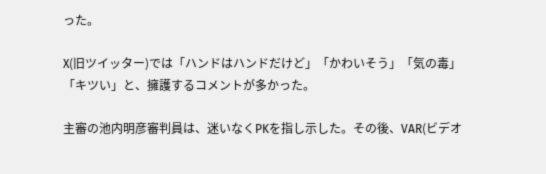った。

X(旧ツイッター)では「ハンドはハンドだけど」「かわいそう」「気の毒」「キツい」と、擁護するコメントが多かった。

主審の池内明彦審判員は、迷いなくPKを指し示した。その後、VAR(ビデオ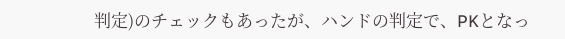判定)のチェックもあったが、ハンドの判定で、PKとなっ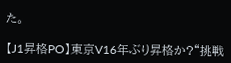た。

【J1昇格PO】東京V16年ぶり昇格か?“挑戦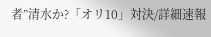者”清水か?「オリ10」対決/詳細速報